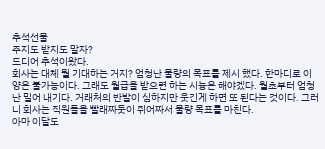추석선물
주지도 받지도 말자?
드디어 추석이왔다.
회사는 대체 뭘 기대하는 거지? 엄청난 물량의 목표를 제시 했다. 한마디로 이 양은 불가능이다. 그래도 월급을 받으련 하는 시늉은 해야겠다. 월초부터 엄청난 밀어 내기다. 거래처의 반발이 심하지만 웃긴게 하면 또 된다는 것이다. 그러니 회사는 직원들을 빨래짜듯이 쥐어짜서 물량 목표를 마친다.
아마 이달도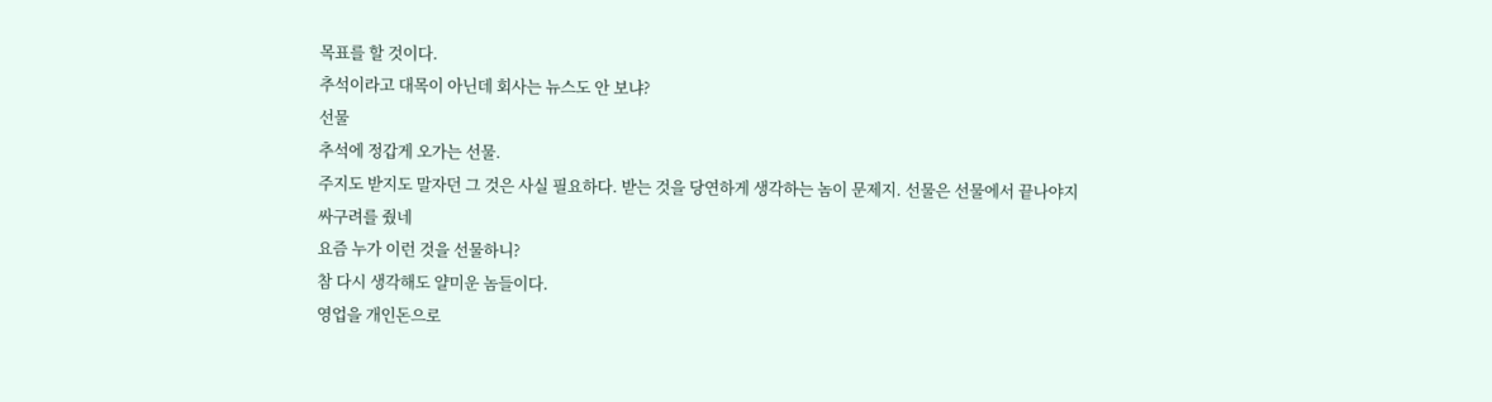목표를 할 것이다.
추석이라고 대목이 아닌데 회사는 뉴스도 안 보냐?
선물
추석에 정갑게 오가는 선물.
주지도 받지도 말자던 그 것은 사실 필요하다. 받는 것을 당연하게 생각하는 놈이 문제지. 선물은 선물에서 끝나야지
싸구려를 줬네
요즘 누가 이런 것을 선물하니?
참 다시 생각해도 얄미운 놈들이다.
영업을 개인돈으로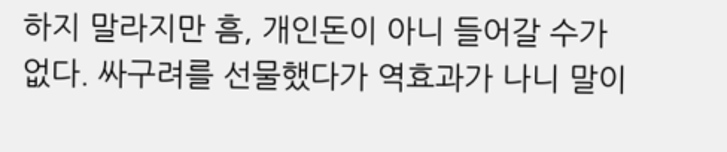하지 말라지만 흠, 개인돈이 아니 들어갈 수가 없다. 싸구려를 선물했다가 역효과가 나니 말이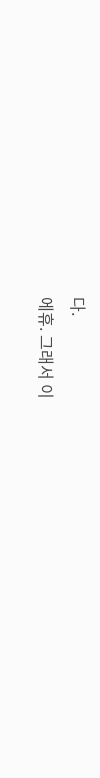다.
에휴. 그래서 이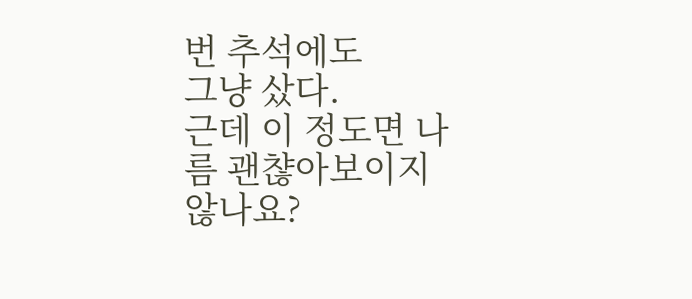번 추석에도
그냥 샀다.
근데 이 정도면 나름 괜챦아보이지 않나요?